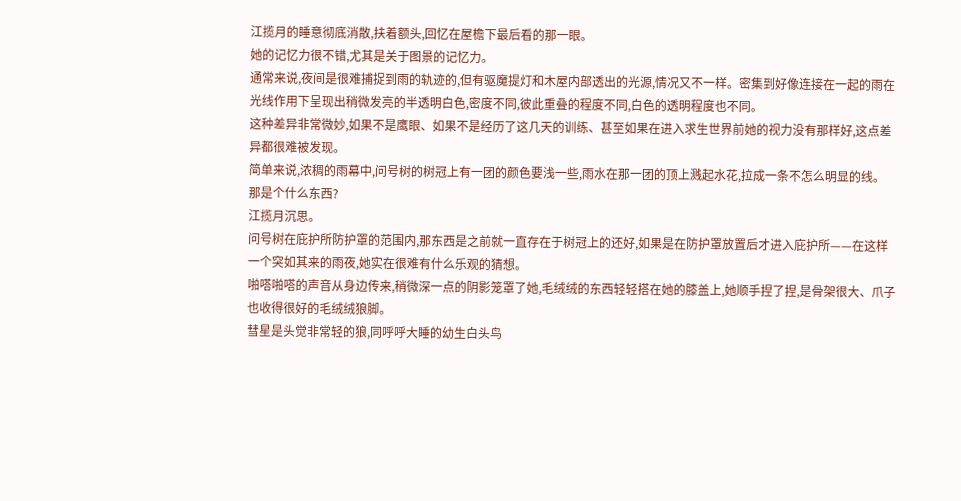江揽月的睡意彻底消散,扶着额头,回忆在屋檐下最后看的那一眼。
她的记忆力很不错,尤其是关于图景的记忆力。
通常来说,夜间是很难捕捉到雨的轨迹的,但有驱魔提灯和木屋内部透出的光源,情况又不一样。密集到好像连接在一起的雨在光线作用下呈现出稍微发亮的半透明白色,密度不同,彼此重叠的程度不同,白色的透明程度也不同。
这种差异非常微妙,如果不是鹰眼、如果不是经历了这几天的训练、甚至如果在进入求生世界前她的视力没有那样好,这点差异都很难被发现。
简单来说,浓稠的雨幕中,问号树的树冠上有一团的颜色要浅一些,雨水在那一团的顶上溅起水花,拉成一条不怎么明显的线。
那是个什么东西?
江揽月沉思。
问号树在庇护所防护罩的范围内,那东西是之前就一直存在于树冠上的还好,如果是在防护罩放置后才进入庇护所——在这样一个突如其来的雨夜,她实在很难有什么乐观的猜想。
啪嗒啪嗒的声音从身边传来,稍微深一点的阴影笼罩了她,毛绒绒的东西轻轻搭在她的膝盖上,她顺手捏了捏,是骨架很大、爪子也收得很好的毛绒绒狼脚。
彗星是头觉非常轻的狼,同呼呼大睡的幼生白头鸟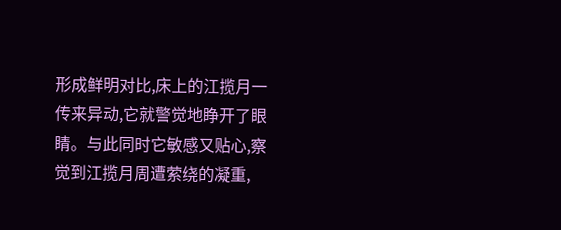形成鲜明对比,床上的江揽月一传来异动,它就警觉地睁开了眼睛。与此同时它敏感又贴心,察觉到江揽月周遭萦绕的凝重,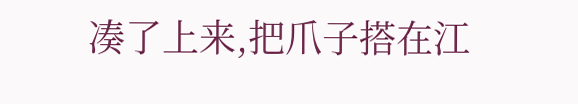凑了上来,把爪子搭在江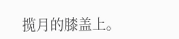揽月的膝盖上。